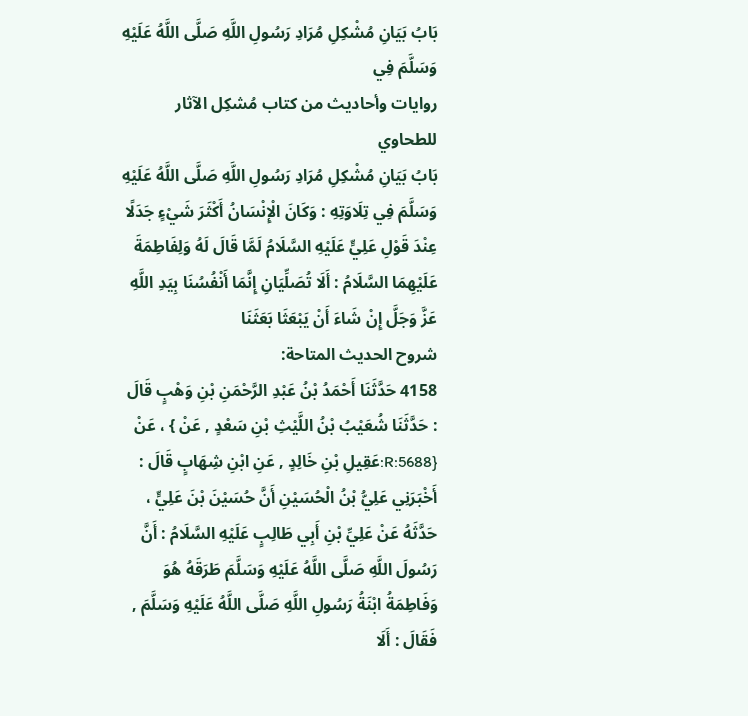بَابُ بَيَانِ مُشْكِلِ مُرَادِ رَسُولِ اللَّهِ صَلَّى اللَّهُ عَلَيْهِ وَسَلَّمَ فِي
روايات وأحاديث من كتاب مُشكِل الآثار للطحاوي
بَابُ بَيَانِ مُشْكِلِ مُرَادِ رَسُولِ اللَّهِ صَلَّى اللَّهُ عَلَيْهِ وَسَلَّمَ فِي تِلَاوَتِهِ : وَكَانَ الْإِنْسَانُ أَكْثَرَ شَيْءٍ جَدَلًا عِنْدَ قَوْلِ عَلِيٍّ عَلَيْهِ السَّلَامُ لَمَّا قَالَ لَهُ وَلِفَاطِمَةَ عَلَيْهِمَا السَّلَامُ : أَلَا تُصَلِّيَانِ إِنَّمَا أَنْفُسُنَا بِيَدِ اللَّهِ عَزَّ وَجَلَّ إِنْ شَاءَ أَنْ يَبْعَثَا بَعَثَنَا
شروح الحديث المتاحة:
4158 حَدَّثَنَا أَحْمَدُ بْنُ عَبْدِ الرَّحْمَنِ بْنِ وَهْبٍ قَالَ : حَدَّثَنَا شُعَيْبُ بْنُ اللَّيْثِ بْنِ سَعْدٍ , عَنْ } ، عَنْ {R:5688:عَقِيلِ بْنِ خَالِدٍ , عَنِ ابْنِ شِهَابٍ قَالَ : أَخْبَرَنِي عَلِيُّ بْنُ الْحُسَيْنِ أَنَّ حُسَيْنَ بْنَ عَلِيٍّ ، حَدَّثَهُ عَنْ عَلِيِّ بْنِ أَبِي طَالِبٍ عَلَيْهِ السَّلَامُ : أَنَّ رَسُولَ اللَّهِ صَلَّى اللَّهُ عَلَيْهِ وَسَلَّمَ طَرَقَهُ هُوَ وَفَاطِمَةُ ابْنَةُ رَسُولِ اللَّهِ صَلَّى اللَّهُ عَلَيْهِ وَسَلَّمَ , فَقَالَ : أَلَا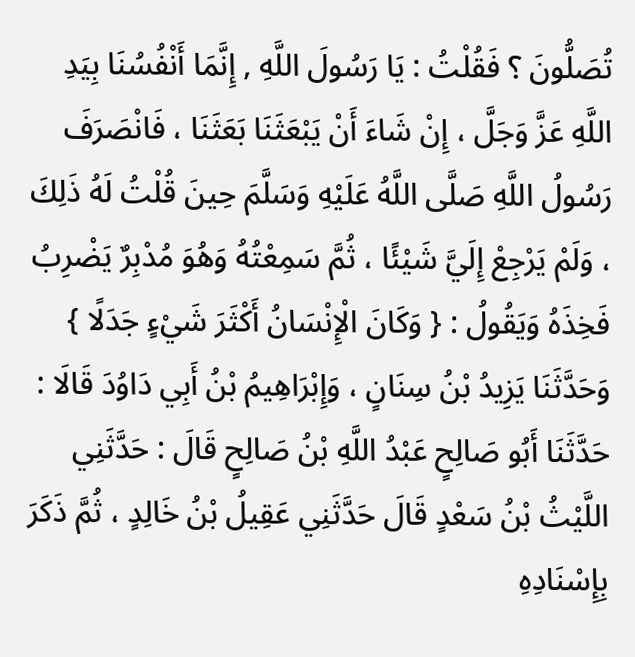تُصَلُّونَ ؟ فَقُلْتُ : يَا رَسُولَ اللَّهِ , إِنَّمَا أَنْفُسُنَا بِيَدِ اللَّهِ عَزَّ وَجَلَّ ، إِنْ شَاءَ أَنْ يَبْعَثَنَا بَعَثَنَا ، فَانْصَرَفَ رَسُولُ اللَّهِ صَلَّى اللَّهُ عَلَيْهِ وَسَلَّمَ حِينَ قُلْتُ لَهُ ذَلِكَ ، وَلَمْ يَرْجِعْ إِلَيَّ شَيْئًا ، ثُمَّ سَمِعْتُهُ وَهُوَ مُدْبِرٌ يَضْرِبُ فَخِذَهُ وَيَقُولُ : { وَكَانَ الْإِنْسَانُ أَكْثَرَ شَيْءٍ جَدَلًا } وَحَدَّثَنَا يَزِيدُ بْنُ سِنَانٍ ، وَإِبْرَاهِيمُ بْنُ أَبِي دَاوُدَ قَالَا : حَدَّثَنَا أَبُو صَالِحٍ عَبْدُ اللَّهِ بْنُ صَالِحٍ قَالَ : حَدَّثَنِي اللَّيْثُ بْنُ سَعْدٍ قَالَ حَدَّثَنِي عَقِيلُ بْنُ خَالِدٍ ، ثُمَّ ذَكَرَ بِإِسْنَادِهِ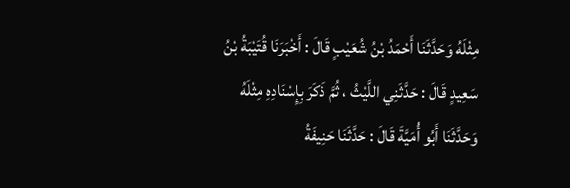مِثْلَهُ وَحَدَّثَنَا أَحْمَدُ بْنُ شُعَيْبٍ قَالَ : أَخْبَرَنَا قُتَيْبَةُ بْنُ سَعِيدٍ قَالَ : حَدَّثَنِي اللَّيْثُ ، ثُمَّ ذَكَرَ بِإِسْنَادِهِ مِثْلَهُ وَحَدَّثَنَا أَبُو أُمَيَّةَ قَالَ : حَدَّثَنَا حَنِيفَةُ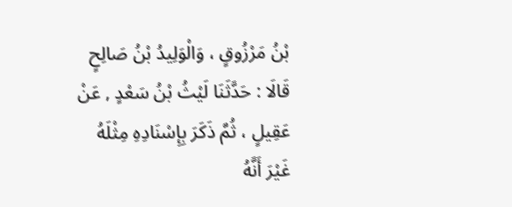بْنُ مَرْزُوقٍ ، وَالْوَلِيدُ بْنُ صَالِحٍ قَالَا : حَدَّثَنَا لَيْثُ بْنُ سَعْدٍ , عَنْ عَقِيلٍ ، ثُمَّ ذَكَرَ بِإِسْنَادِهِ مِثْلَهُ غَيْرَ أَنَّهُ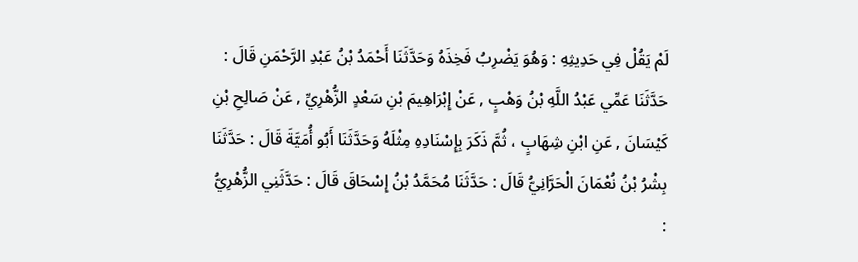لَمْ يَقُلْ فِي حَدِيثِهِ : وَهُوَ يَضْرِبُ فَخِذَهُ وَحَدَّثَنَا أَحْمَدُ بْنُ عَبْدِ الرَّحْمَنِ قَالَ : حَدَّثَنَا عَمِّي عَبْدُ اللَّهِ بْنُ وَهْبٍ , عَنْ إِبْرَاهِيمَ بْنِ سَعْدٍ الزُّهْرِيِّ , عَنْ صَالِحِ بْنِ كَيْسَانَ , عَنِ ابْنِ شِهَابٍ ، ثُمَّ ذَكَرَ بِإِسْنَادِهِ مِثْلَهُ وَحَدَّثَنَا أَبُو أُمَيَّةَ قَالَ : حَدَّثَنَا بِشْرُ بْنُ نُعْمَانَ الْحَرَّانِيُّ قَالَ : حَدَّثَنَا مُحَمَّدُ بْنُ إِسْحَاقَ قَالَ : حَدَّثَنِي الزُّهْرِيُّ :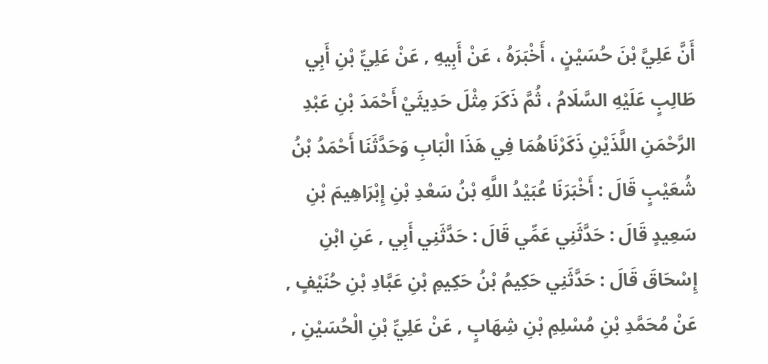أَنَّ عَلِيَّ بْنَ حُسَيْنٍ ، أَخْبَرَهُ ، عَنْ أَبِيهِ , عَنْ عَلِيِّ بْنِ أَبِي طَالِبٍ عَلَيْهِ السَّلَامُ ، ثُمَّ ذَكَرَ مِثْلَ حَدِيثَيْ أَحْمَدَ بْنِ عَبْدِ الرَّحْمَنِ اللَّذَيْنِ ذَكَرْنَاهُمَا فِي هَذَا الْبَابِ وَحَدَّثَنَا أَحْمَدُ بْنُ شُعَيْبٍ قَالَ : أَخْبَرَنَا عُبَيْدُ اللَّهِ بْنُ سَعْدِ بْنِ إِبْرَاهِيمَ بْنِ سَعِيدٍ قَالَ : حَدَّثَنِي عَمِّي قَالَ : حَدَّثَنِي أَبِي , عَنِ ابْنِ إِسْحَاقَ قَالَ : حَدَّثَنِي حَكِيمُ بْنُ حَكِيمِ بْنِ عَبَّادِ بْنِ حُنَيْفٍ , عَنْ مُحَمَّدِ بْنِ مُسْلِمِ بْنِ شِهَابٍ , عَنْ عَلِيِّ بْنِ الْحُسَيْنِ ,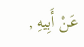عَنْ أَبِيهِ ,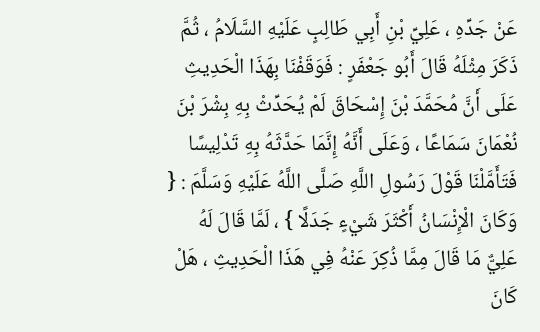عَنْ جَدِّهِ ، عَلِيِّ بْنِ أَبِي طَالِبٍ عَلَيْهِ السَّلَامُ ، ثُمَّ ذَكَرَ مِثْلَهُ قَالَ أَبُو جَعْفَرٍ : فَوَقَفْنَا بِهَذَا الْحَدِيثِ عَلَى أَنَّ مُحَمَّدَ بْنَ إِسْحَاقَ لَمْ يُحَدِّثْ بِهِ بِشْرَ بْنَ نُعْمَانَ سَمَاعًا ، وَعَلَى أَنَّهُ إِنَّمَا حَدَّثَهُ بِهِ تَدْلِيسًا فَتَأَمَّلْنَا قَوْلَ رَسُولِ اللَّهِ صَلَّى اللَّهُ عَلَيْهِ وَسَلَّمَ : { وَكَانَ الْإِنْسَانُ أَكْثَرَ شَيْءٍ جَدَلًا } ، لَمَّا قَالَ لَهُ عَلِيٌّ مَا قَالَ مِمَّا ذُكِرَ عَنْهُ فِي هَذَا الْحَدِيثِ ، هَلْ كَانَ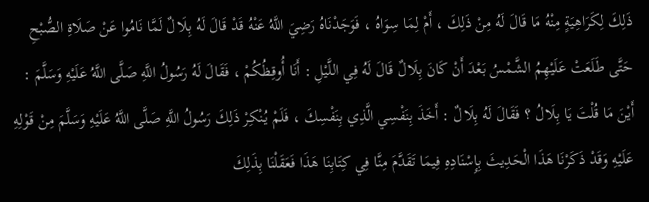ذَلِكَ لِكَرَاهِيَةٍ مِنْهُ مَا قَالَ لَهُ مِنْ ذَلِكَ ، أَمْ لِمَا سِوَاهُ ، فَوَجَدْنَاهُ رَضِيَ اللَّهُ عَنْهُ قَدْ قَالَ لَهُ بِلَالٌ لَمَّا نَامُوا عَنْ صَلَاةِ الصُّبْحِ حَتَّى طَلَعَتْ عَلَيْهِمُ الشَّمْسُ بَعْدَ أَنْ كَانَ بِلَالٌ قَالَ لَهُ فِي اللَّيْلِ : أَنَا أُوقِظُكُمْ ، فَقَالَ لَهُ رَسُولُ اللَّهِ صَلَّى اللَّهُ عَلَيْهِ وَسَلَّمَ : أَيْنَ مَا قُلْتَ يَا بِلَالُ ؟ فَقَالَ لَهُ بِلَالٌ : أَخَذَ بِنَفْسِي الَّذِي بِنَفْسِكَ ، فَلَمْ يُنْكِرْ ذَلِكَ رَسُولُ اللَّهِ صَلَّى اللَّهُ عَلَيْهِ وَسَلَّمَ مِنْ قَوْلِهِ عَلَيْهِ وَقَدْ ذَكَرْنَا هَذَا الْحَدِيثَ بِإِسْنَادِهِ فِيمَا تَقَدَّمَ مِنَّا فِي كِتَابِنَا هَذَا فَعَقَلْنَا بِذَلِكَ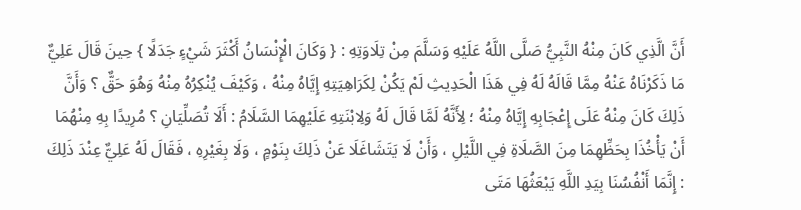أَنَّ الَّذِي كَانَ مِنْهُ النَّبِيُّ صَلَّى اللَّهُ عَلَيْهِ وَسَلَّمَ مِنْ تِلَاوَتِهِ : { وَكَانَ الْإِنْسَانُ أَكْثَرَ شَيْءٍ جَدَلًا } حِينَ قَالَ عَلِيٌّ مَا ذَكَرْنَاهُ عَنْهُ مِمَّا قَالَهُ لَهُ فِي هَذَا الْحَدِيثِ لَمْ يَكُنْ لِكَرَاهِيَتِهِ إِيَّاهُ مِنْهُ ، وَكَيْفَ يُنْكِرُهُ مِنْهُ وَهُوَ حَقٌّ ؟ وَأَنَّ ذَلِكَ كَانَ مِنْهُ عَلَى إِعْجَابِهِ إِيَّاهُ مِنْهُ ؛ لِأَنَّهُ لَمَّا قَالَ لَهُ وَلِابْنَتِهِ عَلَيْهِمَا السَّلَامُ : أَلَا تُصَلِّيَانِ ؟ مُرِيدًا بِهِ مِنْهُمَا أَنْ يَأْخُذَا بِحَظِّهِمَا مِنَ الصَّلَاةِ فِي اللَّيْلِ ، وَأَنْ لَا يَتَشَاغَلَا عَنْ ذَلِكَ بِنَوْمٍ ، وَلَا بِغَيْرِهِ ، فَقَالَ لَهُ عَلِيٌّ عِنْدَ ذَلِكَ : إِنَّمَا أَنْفُسُنَا بِيَدِ اللَّهِ يَبْعَثُهَا مَتَى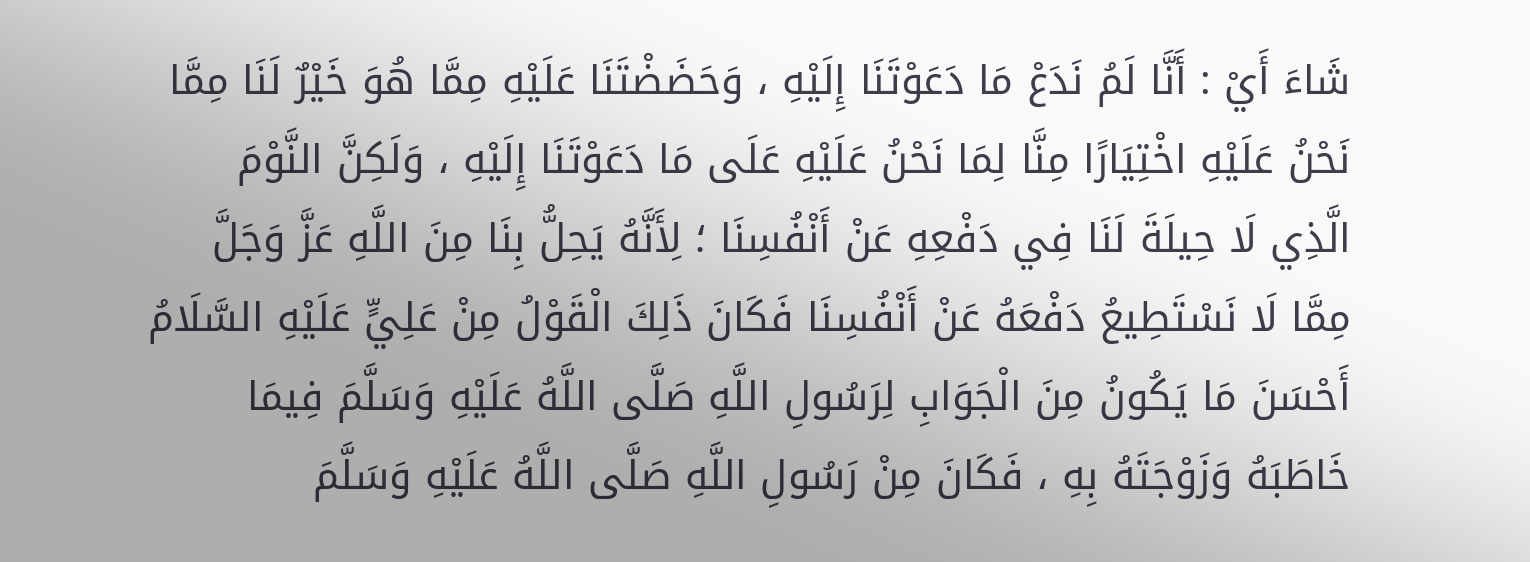شَاءَ أَيْ : أَنَّا لَمُ نَدَعْ مَا دَعَوْتَنَا إِلَيْهِ ، وَحَضَضْتَنَا عَلَيْهِ مِمَّا هُوَ خَيْرٌ لَنَا مِمَّا نَحْنُ عَلَيْهِ اخْتِيَارًا مِنَّا لِمَا نَحْنُ عَلَيْهِ عَلَى مَا دَعَوْتَنَا إِلَيْهِ ، وَلَكِنَّ النَّوْمَ الَّذِي لَا حِيلَةَ لَنَا فِي دَفْعِهِ عَنْ أَنْفُسِنَا ؛ لِأَنَّهُ يَحِلُّ بِنَا مِنَ اللَّهِ عَزَّ وَجَلَّ مِمَّا لَا نَسْتَطِيعُ دَفْعَهُ عَنْ أَنْفُسِنَا فَكَانَ ذَلِكَ الْقَوْلُ مِنْ عَلِيٍّ عَلَيْهِ السَّلَامُ أَحْسَنَ مَا يَكُونُ مِنَ الْجَوَابِ لِرَسُولِ اللَّهِ صَلَّى اللَّهُ عَلَيْهِ وَسَلَّمَ فِيمَا خَاطَبَهُ وَزَوْجَتَهُ بِهِ ، فَكَانَ مِنْ رَسُولِ اللَّهِ صَلَّى اللَّهُ عَلَيْهِ وَسَلَّمَ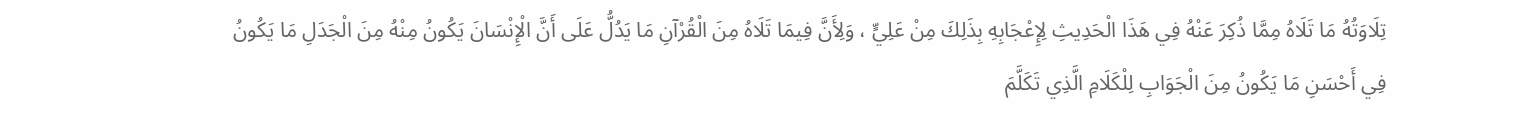تِلَاوَتُهُ مَا تَلَاهُ مِمَّا ذُكِرَ عَنْهُ فِي هَذَا الْحَدِيثِ لِإِعْجَابِهِ بِذَلِكَ مِنْ عَلِيٍّ ، وَلِأَنَّ فِيمَا تَلَاهُ مِنَ الْقُرْآنِ مَا يَدُلُّ عَلَى أَنَّ الْإِنْسَانَ يَكُونُ مِنْهُ مِنَ الْجَدَلِ مَا يَكُونُ فِي أَحْسَنِ مَا يَكُونُ مِنَ الْجَوَابِ لِلْكَلَامِ الَّذِي تَكَلَّمَ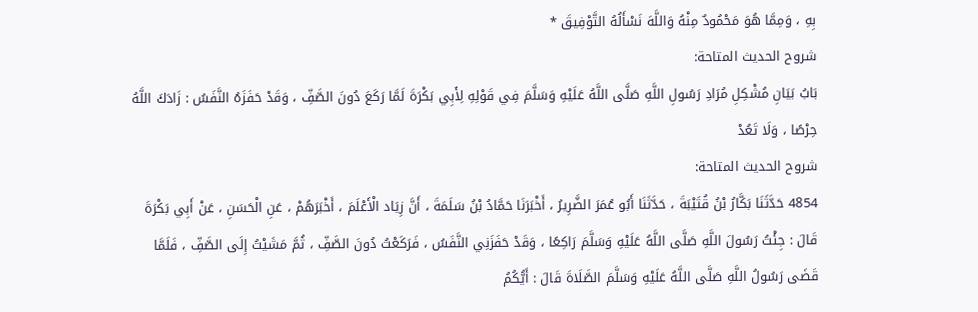بِهِ ، وَمِمَّا هُوَ مَحْمُودٌ مِنْهُ وَاللَّهَ نَسْأَلُهُ التَّوْفِيقَ *
شروح الحديث المتاحة:
بَابُ بَيَانِ مُشْكِلِ مُرَادِ رَسُولِ اللَّهِ صَلَّى اللَّهُ عَلَيْهِ وَسَلَّمَ فِي قَوْلِهِ لِأَبِي بَكْرَةَ لَمَّا رَكَعَ دُونَ الصَّفِّ ، وَقَدْ حَفَزَهُ النَّفَسُ : زَادَكَ اللَّهُ حِرْصًا ، وَلَا تَعُدْ
شروح الحديث المتاحة:
4854 حَدَّثَنَا بَكَّارُ بْنُ قُتَيْبَةَ ، حَدَّثَنَا أَبُو عُمَرَ الضَّرِيرُ ، أَخْبَرَنَا حَمَّادُ بْنُ سَلَمَةَ ، أَنَّ زِيَاد الْأَعْلَمَ ، أَخْبَرَهُمْ ، عَنِ الْحَسَنِ ، عَنْ أَبِي بَكْرَةَ قَالَ : جِئْتُ رَسُولَ اللَّهِ صَلَّى اللَّهُ عَلَيْهِ وَسَلَّمَ رَاكِعًا ، وَقَدْ حَفَزَنِي النَّفَسُ ، فَرَكَعْتُ دُونَ الصَّفِّ ، ثُمَّ مَشَيْتُ إِلَى الصَّفِّ ، فَلَمَّا قَضَى رَسُولُ اللَّهِ صَلَّى اللَّهُ عَلَيْهِ وَسَلَّمَ الصَّلَاةَ قَالَ : أَيُّكُمُ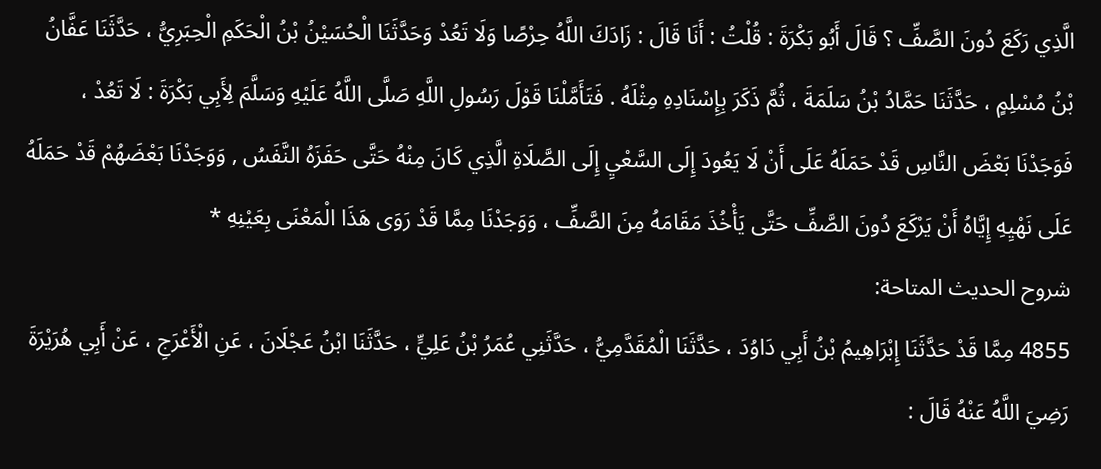الَّذِي رَكَعَ دُونَ الصَّفِّ ؟ قَالَ أَبُو بَكْرَةَ : قُلْتُ : أَنَا قَالَ : زَادَكَ اللَّهُ حِرْصًا وَلَا تَعُدْ وَحَدَّثَنَا الْحُسَيْنُ بْنُ الْحَكَمِ الْحِبَرِيُّ ، حَدَّثَنَا عَفَّانُ بْنُ مُسْلِمٍ ، حَدَّثَنَا حَمَّادُ بْنُ سَلَمَةَ ، ثُمَّ ذَكَرَ بِإِسْنَادِهِ مِثْلَهُ . فَتَأَمَّلْنَا قَوْلَ رَسُولِ اللَّهِ صَلَّى اللَّهُ عَلَيْهِ وَسَلَّمَ لِأَبِي بَكْرَةَ : لَا تَعُدْ ، فَوَجَدْنَا بَعْضَ النَّاسِ قَدْ حَمَلَهُ عَلَى أَنْ لَا يَعُودَ إِلَى السَّعْيِ إِلَى الصَّلَاةِ الَّذِي كَانَ مِنْهُ حَتَّى حَفَزَهُ النَّفَسُ , وَوَجَدْنَا بَعْضَهُمْ قَدْ حَمَلَهُ عَلَى نَهْيِهِ إِيَّاهُ أَنْ يَرْكَعَ دُونَ الصَّفِّ حَتَّى يَأْخُذَ مَقَامَهُ مِنَ الصَّفِّ ، وَوَجَدْنَا مِمَّا قَدْ رَوَى هَذَا الْمَعْنَى بِعَيْنِهِ *
شروح الحديث المتاحة:
4855 مِمَّا قَدْ حَدَّثَنَا إِبْرَاهِيمُ بْنُ أَبِي دَاوُدَ ، حَدَّثَنَا الْمُقَدَّمِيُّ ، حَدَّثَنِي عُمَرُ بْنُ عَلِيٍّ ، حَدَّثَنَا ابْنُ عَجْلَانَ ، عَنِ الْأَعْرَجِ ، عَنْ أَبِي هُرَيْرَةَ رَضِيَ اللَّهُ عَنْهُ قَالَ :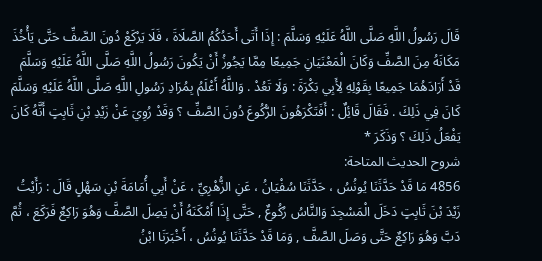قَالَ رَسُولُ اللَّهِ صَلَّى اللَّهُ عَلَيْهِ وَسَلَّمَ : إِذَا أَتَى أَحَدُكُمُ الصَّلَاةَ ، فَلَا يَرْكَعْ دُونَ الصَّفِّ حَتَّى يَأْخُذَ مَكَانَهُ مِنَ الصَّفِّ وَكَانَ الْمَعْنَيَانِ جَمِيعًا مِمَّا يَجُوزُ أَنْ يَكُونَ رَسُولُ اللَّهِ صَلَّى اللَّهُ عَلَيْهِ وَسَلَّمَ قَدْ أَرَادَهُمَا جَمِيعًا بِقَوْلِهِ لِأَبِي بَكْرَةَ : وَلَا تَعُدْ . وَاللَّهُ أَعْلَمُ بِمُرَادِ رَسُولِ اللَّهِ صَلَّى اللَّهُ عَلَيْهِ وَسَلَّمَ كَانَ فِي ذَلِكَ . فَقَالَ قَائِلٌ : أَفَتَكْرَهُونَ الرُّكُوعَ دُونَ الصَّفِّ ؟ وَقَدْ رُوِيَ عَنْ زَيْدِ بْنِ ثَابِتٍ أَنَّهُ كَانَ يَفْعَلُ ذَلِكَ ؟ وَذَكَرَ *
شروح الحديث المتاحة:
4856 مَا قَدْ حَدَّثَنَا يُونُسُ ، حَدَّثَنَا سُفْيَانُ ، عَنِ الزُّهْرِيِّ ، عَنْ أَبِي أُمَامَةَ بْنِ سَهْلٍ قَالَ : رَأَيْتُ زَيْدَ بْنَ ثَابِتٍ دَخَلَ الْمَسْجِدَ وَالنَّاسُ رُكُوعٌ , حَتَّى إِذَا أَمْكَنَهُ أَنْ يَصِلَ الصَّفَّ وَهُوَ رَاكِعٌ فَرَكَعَ ، ثُمَّ دَبَّ وَهُوَ رَاكِعٌ حَتَّى وَصَلَ الصَّفَّ , وَمَا قَدْ حَدَّثَنَا يُونُسُ ، أَخْبَرَنَا ابْنُ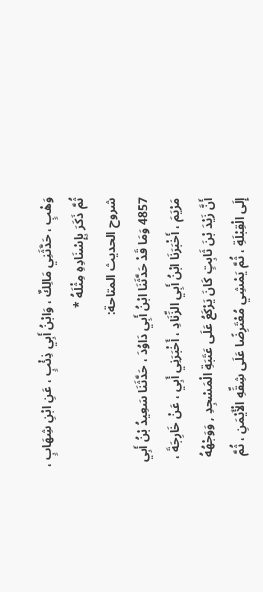وَهْبٍ ، حَدَّثَنِي مَالِكٌ ، وَابْنُ أَبِي ذِئْبٍ ، عَنِ ابْنِ شِهَابٍ ، ثُمَّ ذَكَرَ بِإِسْنَادِهِ مِثْلَهُ *
شروح الحديث المتاحة:
4857 وَمَا قَدْ حَدَّثَنَا ابْنُ أَبِي دَاوُدَ ، حَدَّثَنَا سَعِيدُ بْنُ أَبِي مَرْيَمَ ، أَخْبَرَنَا ابْنُ أَبِي الزِّنَادِ ، أَخْبَرَنِي أَبِي ، عَنْ خَارِجَةَ ، أَنَّ زَيْدَ بْنَ ثَابِتٍ كَانَ يَرْكَعُ عَلَى عَتَبَةِ الْمَسْجِدِ , وَوَجْهُهُ إِلَى الْقِبْلَةِ ، ثُمَّ يَمْشِي مُعْتَرِضًا عَلَى شِقِّهِ الْأَيْمَنِ ، ثُمَّ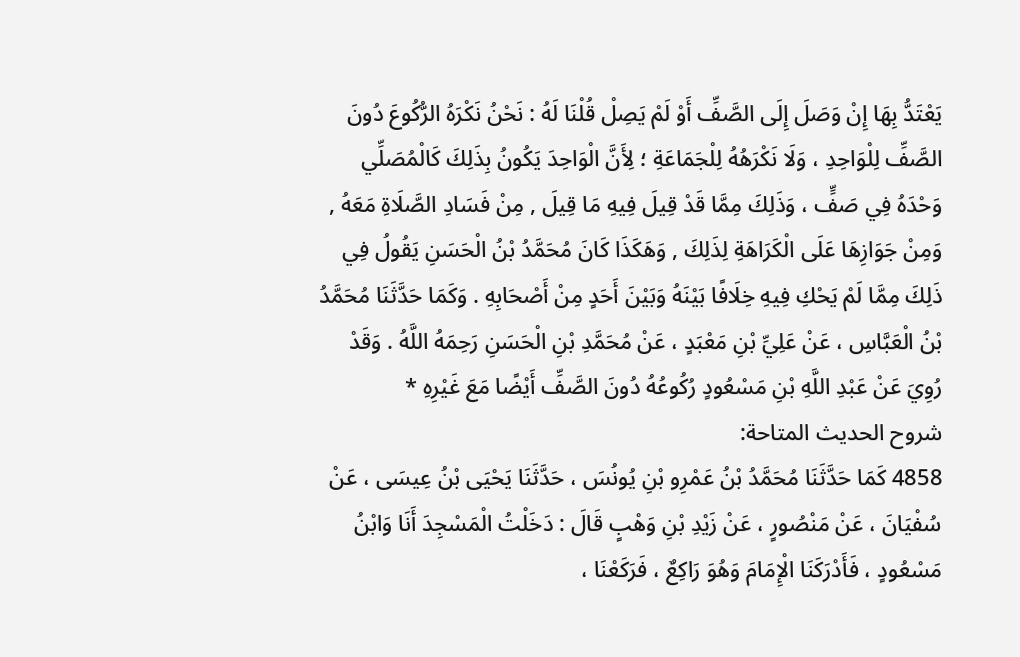يَعْتَدُّ بِهَا إِنْ وَصَلَ إِلَى الصَّفِّ أَوْ لَمْ يَصِلْ قُلْنَا لَهُ : نَحْنُ نَكْرَهُ الرُّكُوعَ دُونَ الصَّفِّ لِلْوَاحِدِ ، وَلَا نَكْرَهُهُ لِلْجَمَاعَةِ ؛ لِأَنَّ الْوَاحِدَ يَكُونُ بِذَلِكَ كَالْمُصَلِّي وَحْدَهُ فِي صَفٍّ ، وَذَلِكَ مِمَّا قَدْ قِيلَ فِيهِ مَا قِيلَ , مِنْ فَسَادِ الصَّلَاةِ مَعَهُ , وَمِنْ جَوَازِهَا عَلَى الْكَرَاهَةِ لِذَلِكَ , وَهَكَذَا كَانَ مُحَمَّدُ بْنُ الْحَسَنِ يَقُولُ فِي ذَلِكَ مِمَّا لَمْ يَحْكِ فِيهِ خِلَافًا بَيْنَهُ وَبَيْنَ أَحَدٍ مِنْ أَصْحَابِهِ . وَكَمَا حَدَّثَنَا مُحَمَّدُ بْنُ الْعَبَّاسِ ، عَنْ عَلِيِّ بْنِ مَعْبَدٍ ، عَنْ مُحَمَّدِ بْنِ الْحَسَنِ رَحِمَهُ اللَّهُ . وَقَدْ رُوِيَ عَنْ عَبْدِ اللَّهِ بْنِ مَسْعُودٍ رُكُوعُهُ دُونَ الصَّفِّ أَيْضًا مَعَ غَيْرِهِ *
شروح الحديث المتاحة:
4858 كَمَا حَدَّثَنَا مُحَمَّدُ بْنُ عَمْرِو بْنِ يُونُسَ ، حَدَّثَنَا يَحْيَى بْنُ عِيسَى ، عَنْ سُفْيَانَ ، عَنْ مَنْصُورٍ ، عَنْ زَيْدِ بْنِ وَهْبٍ قَالَ : دَخَلْتُ الْمَسْجِدَ أَنَا وَابْنُ مَسْعُودٍ ، فَأَدْرَكَنَا الْإِمَامَ وَهُوَ رَاكِعٌ ، فَرَكَعْنَا ،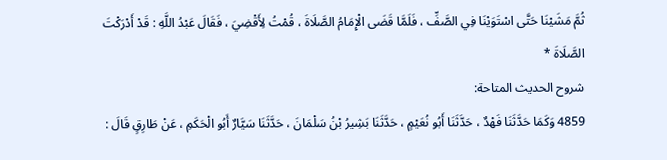ثُمَّ مَشَيْنَا حَتَّى اسْتَوَيْنَا فِي الصَّفِّ ، فَلَمَّا قَضَى الْإِمَامُ الصَّلَاةَ ، قُمْتُ لِأَقْضِيَ ، فَقَالَ عَبْدُ اللَّهِ : قَدْ أَدْرَكْتَ الصَّلَاةَ *
شروح الحديث المتاحة:
4859 وَكَمَا حَدَّثَنَا فَهْدٌ ، حَدَّثَنَا أَبُو نُعَيْمٍ ، حَدَّثَنَا بَشِيرُ بْنُ سَلْمَانَ ، حَدَّثَنَا سَيَّارٌ أَبُو الْحَكَمِ ، عَنْ طَارِقٍ قَالَ :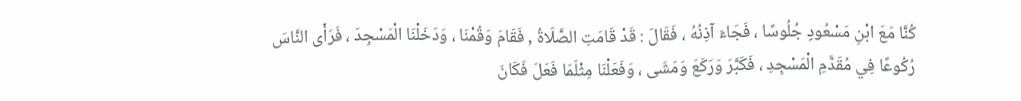كُنَّا مَعَ ابْنِ مَسْعُودٍ جُلُوسًا ، فَجَاءَ آذِنُهُ ، فَقَالَ : قَدْ قَامَتِ الصَّلَاةُ , فَقَامَ وَقُمْنَا ، وَدَخَلْنَا الْمَسْجِدَ ، فَرَأَى النَّاسَ رُكُوعًا فِي مُقَدَّمِ الْمَسْجِدِ ، فَكَبَّرَ وَرَكَعَ وَمَشَى ، وَفَعَلْنَا مِثْلَمَا فَعَلَ فَكَانَ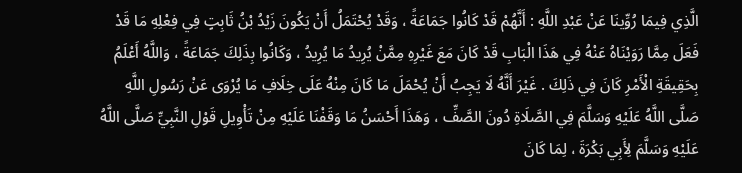الَّذِي فِيمَا رُوِّينَا عَنْ عَبْدِ اللَّهِ : أَنَّهُمْ قَدْ كَانُوا جَمَاعَةً ، وَقَدْ يُحْتَمَلُ أَنْ يَكُونَ زَيْدُ بْنُ ثَابِتٍ فِي فِعْلِهِ مَا قَدْ فَعَلَ مِمَّا رَوَيْنَاهُ عَنْهُ فِي هَذَا الْبَابِ قَدْ كَانَ مَعَ غَيْرِهِ مِمَّنْ يُرِيدُ مَا يُرِيدُ ، وَكَانُوا بِذَلِكَ جَمَاعَةً ، وَاللَّهُ أَعْلَمُ بِحَقِيقَةِ الْأَمْرِ كَانَ فِي ذَلِكَ . غَيْرَ أَنَّهُ لَا يَجِبُ أَنْ يُحْمَلَ مَا كَانَ مِنْهُ عَلَى خِلَافِ مَا يُرْوَى عَنْ رَسُولِ اللَّهِ صَلَّى اللَّهُ عَلَيْهِ وَسَلَّمَ فِي الصَّلَاةِ دُونَ الصَّفِّ ، وَهَذَا أَحْسَنُ مَا وَقَفْنَا عَلَيْهِ مِنْ تَأْوِيلِ قَوْلِ النَّبِيِّ صَلَّى اللَّهُ عَلَيْهِ وَسَلَّمَ لِأَبِي بَكْرَةَ ، لِمَا كَانَ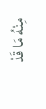مِنْهُ مَا قَدْ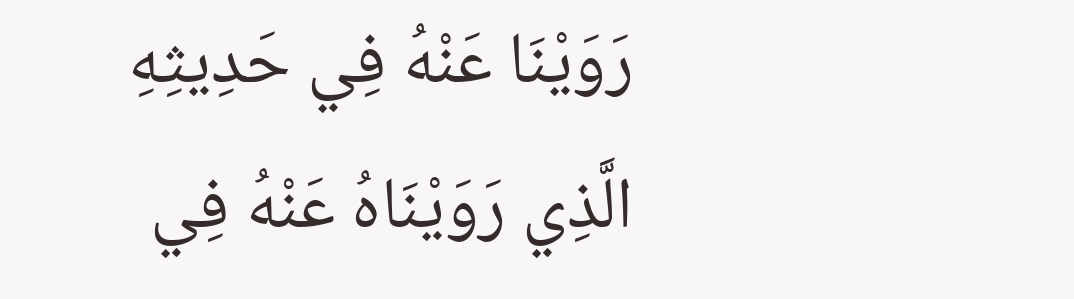رَوَيْنَا عَنْهُ فِي حَدِيثِهِ الَّذِي رَوَيْنَاهُ عَنْهُ فِي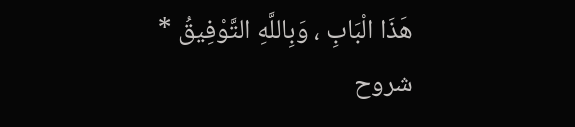هَذَا الْبَابِ ، وَبِاللَّهِ التَّوْفِيقُ *
شروح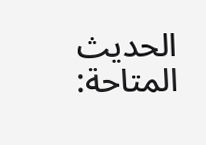الحديث المتاحة: